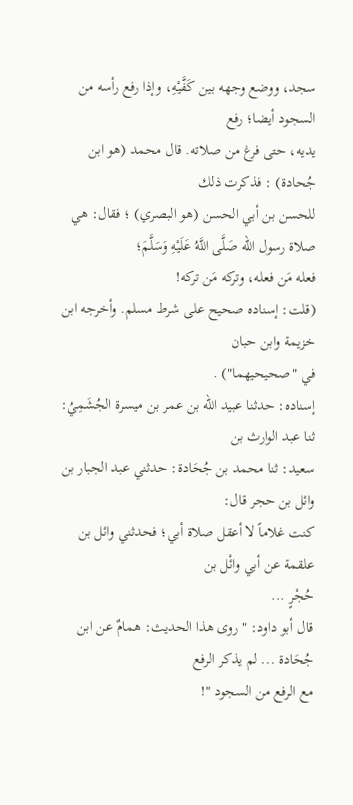سجد، ووضع وجهه بين كَفَّيْهِ، وإذا رفع رأسه من السجود أيضا؛ رفع
يديه، حتى فرغ من صلاته. قال محمد (هو ابن جُحادة) : فذكرت ذلك
للحسن بن أبي الحسن (هو البصري) ؛ فقال: هي صلاة رسول الله صَلَّى اللَّهُ عَلَيْهِ وَسَلَّمَ؛
فعله مَن فعله، وتركه مَن تركه!
(قلت: إسناده صحيح على شرط مسلم. وأخرجه ابن خزيمة وابن حبان
في "صحيحيهما") .
إسناده: حدثنا عبيد الله بن عمر بن ميسرة الجُشَمِيُ: ثنا عبد الوارث بن
سعيد: ثنا محمد بن جُحَادة: حدثني عبد الجبار بن وائل بن حجر قال:
كنت غلاماً لا أعقل صلاة أبي؛ فحدثني وائل بن علقمة عن أبي وائْل بن
حُجْرٍ ...
قال أبو داود: " روى هذا الحديث: همامٌ عن ابن جُحَادة ... لم يذكر الرفع
مع الرفع من السجود "!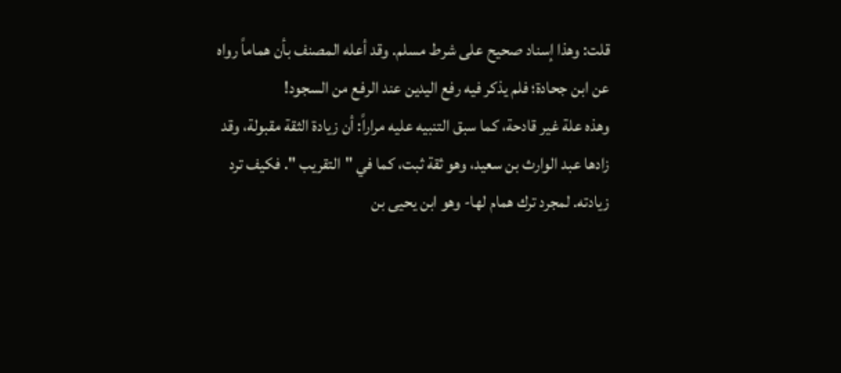قلت: وهذا إسناد صحيح على شرط مسلم. وقد أعله المصنف بأن هماماً رواه
عن ابن جحادة؛ فلم يذكر فيه رفع اليدين عند الرفع من السجود!
وهذه علة غير قادحة، كما سبق التنبيه عليه مراراً: أن زيادة الثقة مقبولة، وقد
زادها عبد الوارث بن سعيد، وهو ثقة ثبت، كما في "التقريب ". فكيف ترد
زيادته. لمجرد ترك همام لها- وهو ابن يحيى بن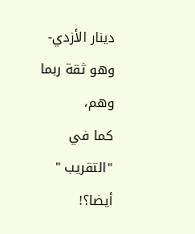دينار الأزدي- وهو ثقة ربما وهم،
كما في "التقريب " أيضا؟!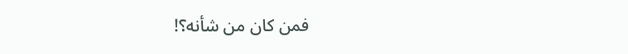فمن كان من شأنه؟!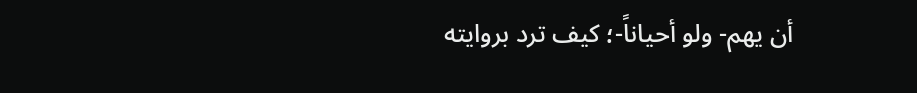أن يهم- ولو أحياناً-؛ كيف ترد بروايته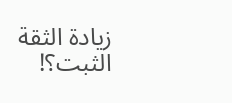زيادة الثقة
الثبت؟!